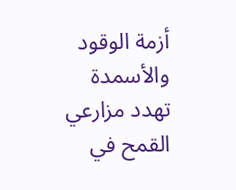أزمة الوقود والأسمدة تهدد مزارعي القمح في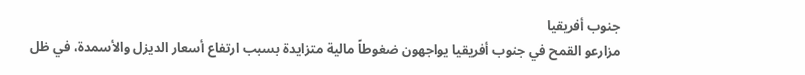جنوب أفريقيا
مزارعو القمح في جنوب أفريقيا يواجهون ضغوطاً مالية متزايدة بسبب ارتفاع أسعار الديزل والأسمدة، في ظل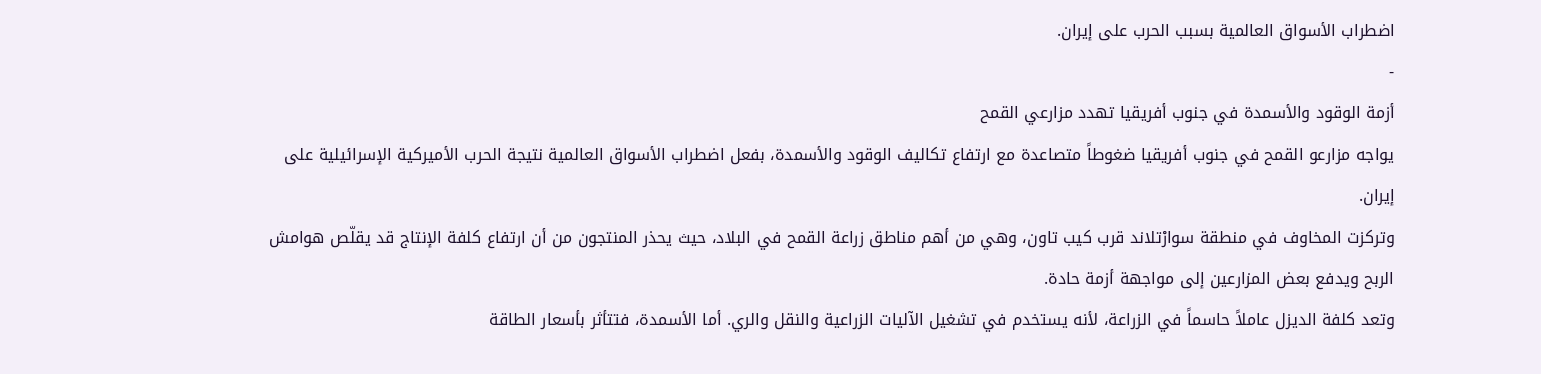اضطراب الأسواق العالمية بسبب الحرب على إيران.
-
أزمة الوقود والأسمدة في جنوب أفريقيا تهدد مزارعي القمح
يواجه مزارعو القمح في جنوب أفريقيا ضغوطاً متصاعدة مع ارتفاع تكاليف الوقود والأسمدة، بفعل اضطراب الأسواق العالمية نتيجة الحرب الأميركية الإسرائيلية على إيران.
وتركزت المخاوف في منطقة سوارْتلاند قرب كيب تاون، وهي من أهم مناطق زراعة القمح في البلاد، حيث يحذر المنتجون من أن ارتفاع كلفة الإنتاج قد يقلّص هوامش الربح ويدفع بعض المزارعين إلى مواجهة أزمة حادة.
وتعد كلفة الديزل عاملاً حاسماً في الزراعة، لأنه يستخدم في تشغيل الآليات الزراعية والنقل والري. أما الأسمدة، فتتأثر بأسعار الطاقة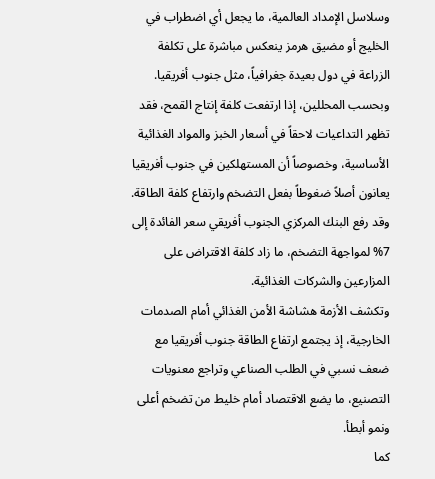وسلاسل الإمداد العالمية، ما يجعل أي اضطراب في الخليج أو مضيق هرمز ينعكس مباشرة على تكلفة الزراعة في دول بعيدة جغرافياً، مثل جنوب أفريقيا.
وبحسب المحللين، إذا ارتفعت كلفة إنتاج القمح، فقد تظهر التداعيات لاحقاً في أسعار الخبز والمواد الغذائية الأساسية، وخصوصاً أن المستهلكين في جنوب أفريقيا يعانون أصلاً ضغوطاً بفعل التضخم وارتفاع كلفة الطاقة.
وقد رفع البنك المركزي الجنوب أفريقي سعر الفائدة إلى 7% لمواجهة التضخم، ما زاد كلفة الاقتراض على المزارعين والشركات الغذائية.
وتكشف الأزمة هشاشة الأمن الغذائي أمام الصدمات الخارجية، إذ يجتمع ارتفاع الطاقة جنوب أفريقيا مع ضعف نسبي في الطلب الصناعي وتراجع معنويات التصنيع، ما يضع الاقتصاد أمام خليط من تضخم أعلى ونمو أبطأ.
كما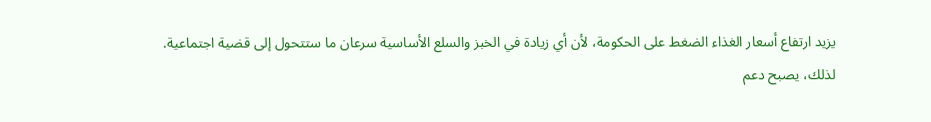يزيد ارتفاع أسعار الغذاء الضغط على الحكومة، لأن أي زيادة في الخبز والسلع الأساسية سرعان ما ستتحول إلى قضية اجتماعية.
لذلك، يصبح دعم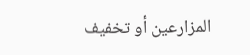المزارعين أو تخفيف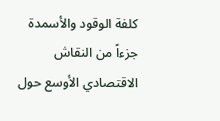كلفة الوقود والأسمدة جزءاً من النقاش الاقتصادي الأوسع حول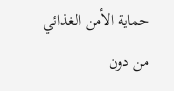حماية الأمن الغذائي من دون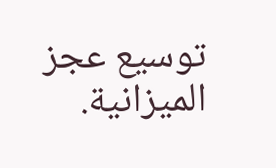توسيع عجز الميزانية.